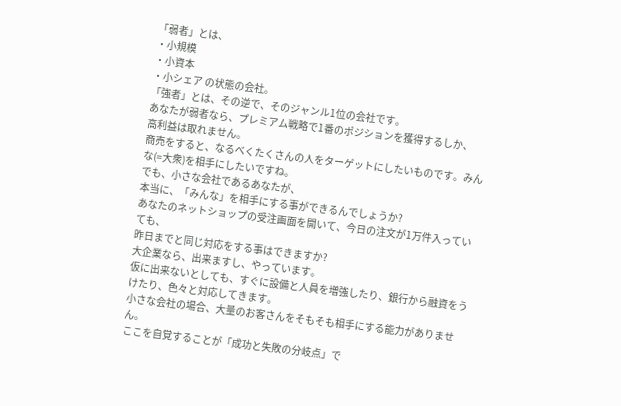「弱者」とは、
・小規模
・小資本
・小シェア の状態の会社。
「強者」とは、その逆で、そのジャンル1位の会社です。
あなたが弱者なら、プレミアム戦略で1番のポジションを獲得するしか、
高利益は取れません。
商売をすると、なるべくたくさんの人をターゲットにしたいものです。みんな(=大衆)を相手にしたいですね。
でも、小さな会社であるあなたが、
本当に、「みんな」を相手にする事ができるんでしょうか?
あなたのネットショップの受注画面を開いて、今日の注文が1万件入っていても、
昨日までと同じ対応をする事はできますか?
大企業なら、出来ますし、やっています。
仮に出来ないとしても、すぐに設備と人員を増強したり、銀行から融資をうけたり、色々と対応してきます。
小さな会社の場合、大量のお客さんをそもそも相手にする能力がありません。
ここを自覚することが「成功と失敗の分岐点」で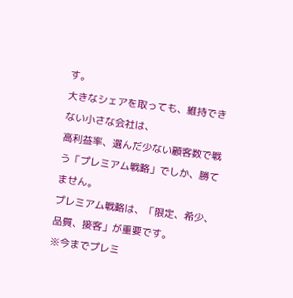す。
大きなシェアを取っても、維持できない小さな会社は、
高利益率、選んだ少ない顧客数で戦う「プレミアム戦略」でしか、勝てません。
プレミアム戦略は、「限定、希少、品質、接客」が重要です。
※今までプレミ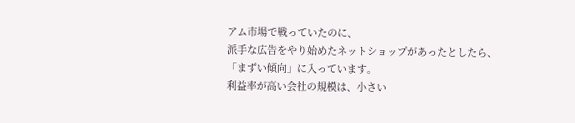アム市場で戦っていたのに、
派手な広告をやり始めたネットショップがあったとしたら、
「まずい傾向」に入っています。
利益率が高い会社の規模は、小さい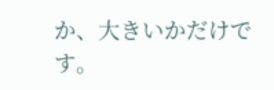か、大きいかだけです。